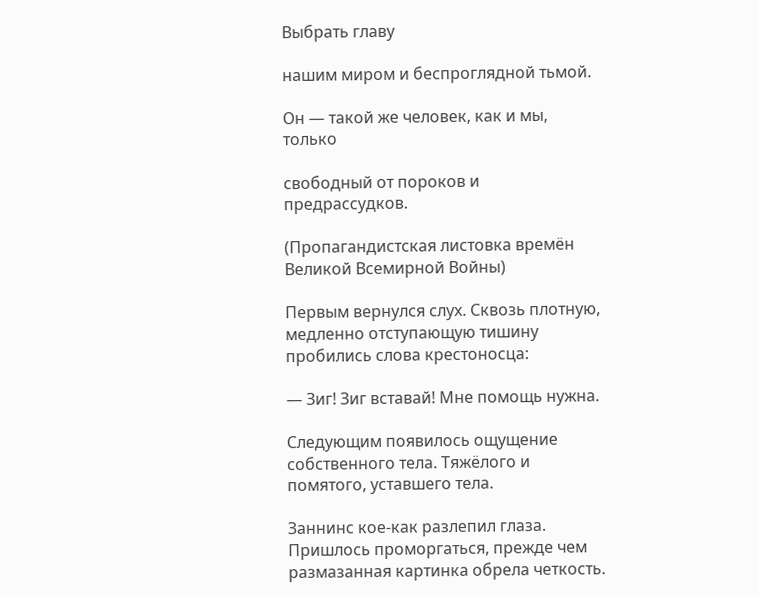Выбрать главу

нашим миром и беспроглядной тьмой.

Он — такой же человек, как и мы, только

свободный от пороков и предрассудков.

(Пропагандистская листовка времён Великой Всемирной Войны)

Первым вернулся слух. Сквозь плотную, медленно отступающую тишину пробились слова крестоносца:

— Зиг! Зиг вставай! Мне помощь нужна.

Следующим появилось ощущение собственного тела. Тяжёлого и помятого, уставшего тела.

Заннинс кое-как разлепил глаза. Пришлось проморгаться, прежде чем размазанная картинка обрела четкость.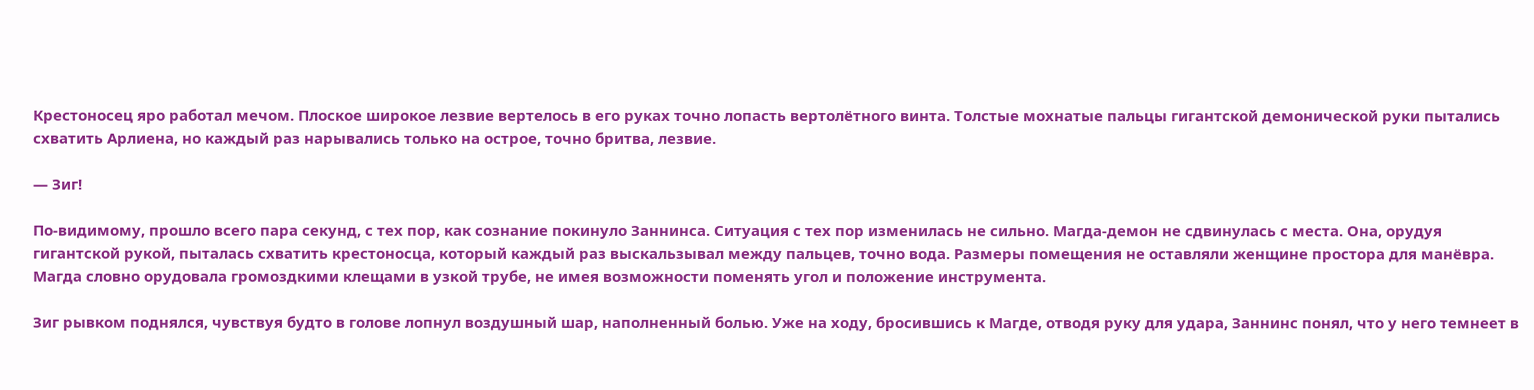Крестоносец яро работал мечом. Плоское широкое лезвие вертелось в его руках точно лопасть вертолётного винта. Толстые мохнатые пальцы гигантской демонической руки пытались схватить Арлиена, но каждый раз нарывались только на острое, точно бритва, лезвие.

— Зиг!

По-видимому, прошло всего пара секунд, с тех пор, как сознание покинуло Заннинса. Ситуация с тех пор изменилась не сильно. Магда-демон не сдвинулась с места. Она, орудуя гигантской рукой, пыталась схватить крестоносца, который каждый раз выскальзывал между пальцев, точно вода. Размеры помещения не оставляли женщине простора для манёвра. Магда словно орудовала громоздкими клещами в узкой трубе, не имея возможности поменять угол и положение инструмента.

Зиг рывком поднялся, чувствуя будто в голове лопнул воздушный шар, наполненный болью. Уже на ходу, бросившись к Магде, отводя руку для удара, Заннинс понял, что у него темнеет в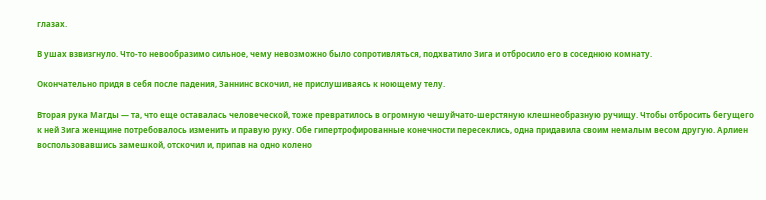глазах.

В ушах взвизгнуло. Что-то невообразимо сильное, чему невозможно было сопротивляться, подхватило Зига и отбросило его в соседнюю комнату.

Окончательно придя в себя после падения, Заннинс вскочил, не прислушиваясь к ноющему телу.

Вторая рука Магды — та, что еще оставалась человеческой, тоже превратилось в огромную чешуйчато-шерстяную клешнеобразную ручищу. Чтобы отбросить бегущего к ней Зига женщине потребовалось изменить и правую руку. Обе гипертрофированные конечности пересеклись, одна придавила своим немалым весом другую. Арлиен воспользовавшись замешкой, отскочил и, припав на одно колено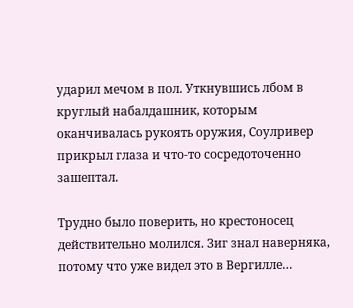ударил мечом в пол. Уткнувшись лбом в круглый набалдашник, которым оканчивалась рукоять оружия, Соулривер прикрыл глаза и что-то сосредоточенно зашептал.

Трудно было поверить, но крестоносец действительно молился. Зиг знал наверняка, потому что уже видел это в Вергилле…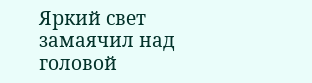Яркий свет замаячил над головой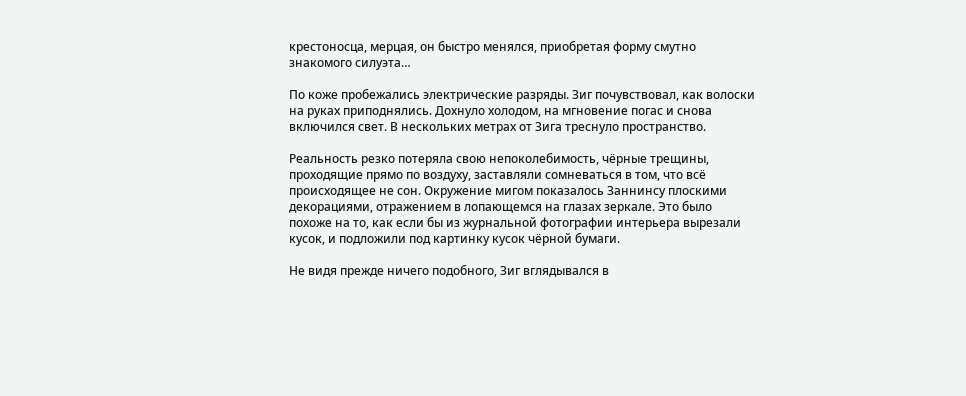крестоносца, мерцая, он быстро менялся, приобретая форму смутно знакомого силуэта…

По коже пробежались электрические разряды. Зиг почувствовал, как волоски на руках приподнялись. Дохнуло холодом, на мгновение погас и снова включился свет. В нескольких метрах от Зига треснуло пространство.

Реальность резко потеряла свою непоколебимость, чёрные трещины, проходящие прямо по воздуху, заставляли сомневаться в том, что всё происходящее не сон. Окружение мигом показалось Заннинсу плоскими декорациями, отражением в лопающемся на глазах зеркале. Это было похоже на то, как если бы из журнальной фотографии интерьера вырезали кусок, и подложили под картинку кусок чёрной бумаги.

Не видя прежде ничего подобного, Зиг вглядывался в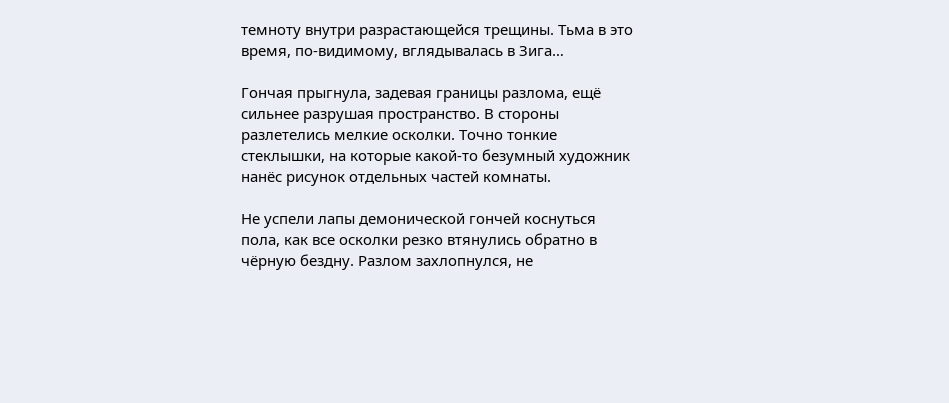темноту внутри разрастающейся трещины. Тьма в это время, по-видимому, вглядывалась в Зига…

Гончая прыгнула, задевая границы разлома, ещё сильнее разрушая пространство. В стороны разлетелись мелкие осколки. Точно тонкие стеклышки, на которые какой-то безумный художник нанёс рисунок отдельных частей комнаты.

Не успели лапы демонической гончей коснуться пола, как все осколки резко втянулись обратно в чёрную бездну. Разлом захлопнулся, не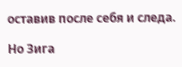оставив после себя и следа.

Но Зига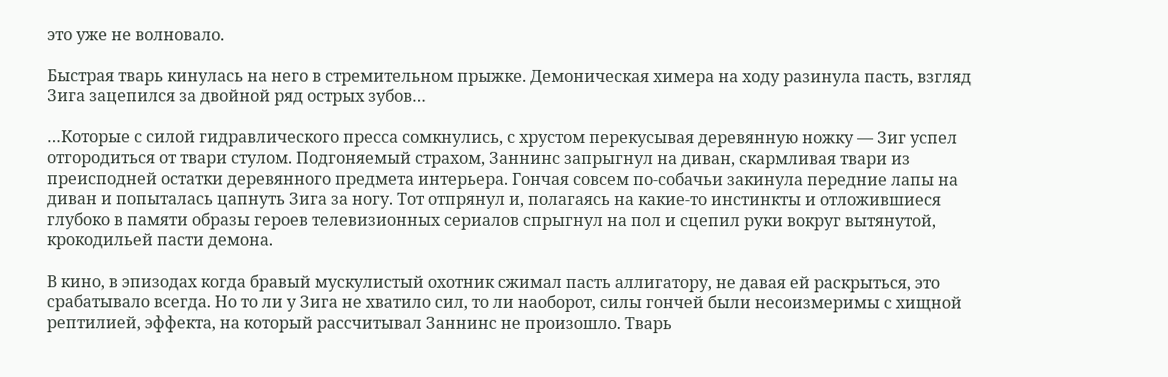это уже не волновало.

Быстрая тварь кинулась на него в стремительном прыжке. Демоническая химера на ходу разинула пасть, взгляд Зига зацепился за двойной ряд острых зубов…

…Которые с силой гидравлического пресса сомкнулись, с хрустом перекусывая деревянную ножку — Зиг успел отгородиться от твари стулом. Подгоняемый страхом, Заннинс запрыгнул на диван, скармливая твари из преисподней остатки деревянного предмета интерьера. Гончая совсем по-собачьи закинула передние лапы на диван и попыталась цапнуть Зига за ногу. Тот отпрянул и, полагаясь на какие-то инстинкты и отложившиеся глубоко в памяти образы героев телевизионных сериалов спрыгнул на пол и сцепил руки вокруг вытянутой, крокодильей пасти демона.

В кино, в эпизодах когда бравый мускулистый охотник сжимал пасть аллигатору, не давая ей раскрыться, это срабатывало всегда. Но то ли у Зига не хватило сил, то ли наоборот, силы гончей были несоизмеримы с хищной рептилией, эффекта, на который рассчитывал Заннинс не произошло. Тварь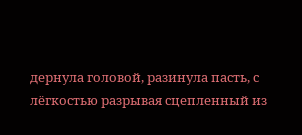дернула головой, разинула пасть, с лёгкостью разрывая сцепленный из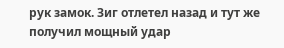рук замок. Зиг отлетел назад и тут же получил мощный удар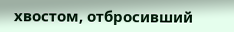хвостом, отбросивший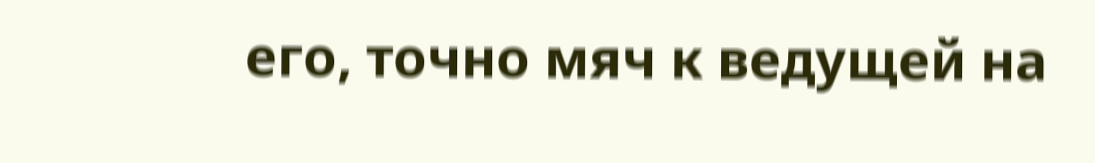его, точно мяч к ведущей на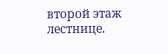второй этаж лестнице.